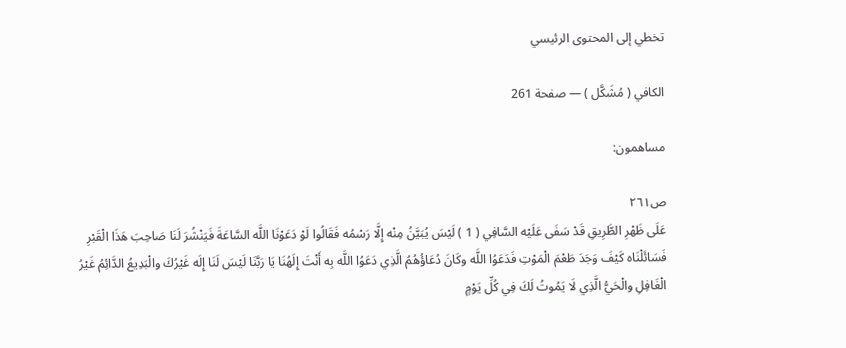تخطي إلى المحتوى الرئيسي

الكافي ( مُشَكَّل ) — صفحة 261

مساهمون:

ص٢٦١
عَلَى ظَهْرِ الطَّرِيقِ قَدْ سَفَى عَلَيْه السَّافِي ( 1 ) لَيْسَ يُبَيَّنُ مِنْه إِلَّا رَسْمُه فَقَالُوا لَوْ دَعَوْنَا اللَّه السَّاعَةَ فَيَنْشُرَ لَنَا صَاحِبَ هَذَا الْقَبْرِ فَسَائَلْنَاه كَيْفَ وَجَدَ طَعْمَ الْمَوْتِ فَدَعَوُا اللَّه وكَانَ دُعَاؤُهُمُ الَّذِي دَعَوُا اللَّه بِه أَنْتَ إِلَهُنَا يَا رَبَّنَا لَيْسَ لَنَا إِلَه غَيْرُكَ والْبَدِيعُ الدَّائِمُ غَيْرُ الْغَافِلِ والْحَيُّ الَّذِي لَا يَمُوتُ لَكَ فِي كُلِّ يَوْمٍ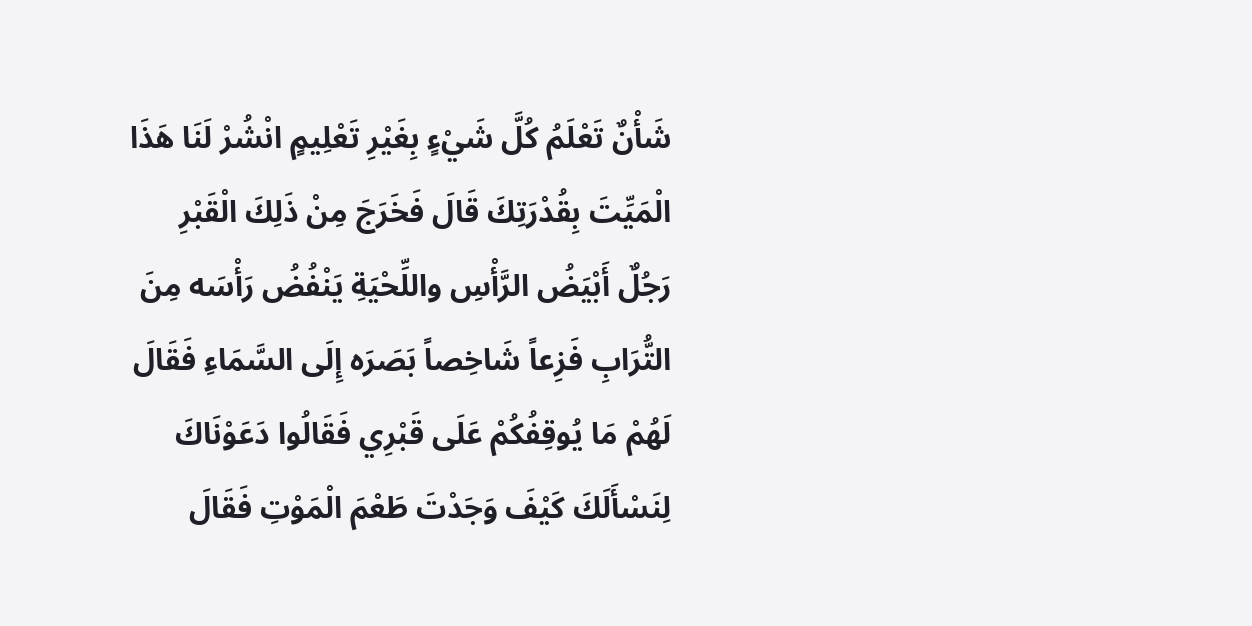شَأْنٌ تَعْلَمُ كُلَّ شَيْءٍ بِغَيْرِ تَعْلِيمٍ انْشُرْ لَنَا هَذَا الْمَيِّتَ بِقُدْرَتِكَ قَالَ فَخَرَجَ مِنْ ذَلِكَ الْقَبْرِ رَجُلٌ أَبْيَضُ الرَّأْسِ واللِّحْيَةِ يَنْفُضُ رَأْسَه مِنَ التُّرَابِ فَزِعاً شَاخِصاً بَصَرَه إِلَى السَّمَاءِ فَقَالَ لَهُمْ مَا يُوقِفُكُمْ عَلَى قَبْرِي فَقَالُوا دَعَوْنَاكَ لِنَسْأَلَكَ كَيْفَ وَجَدْتَ طَعْمَ الْمَوْتِ فَقَالَ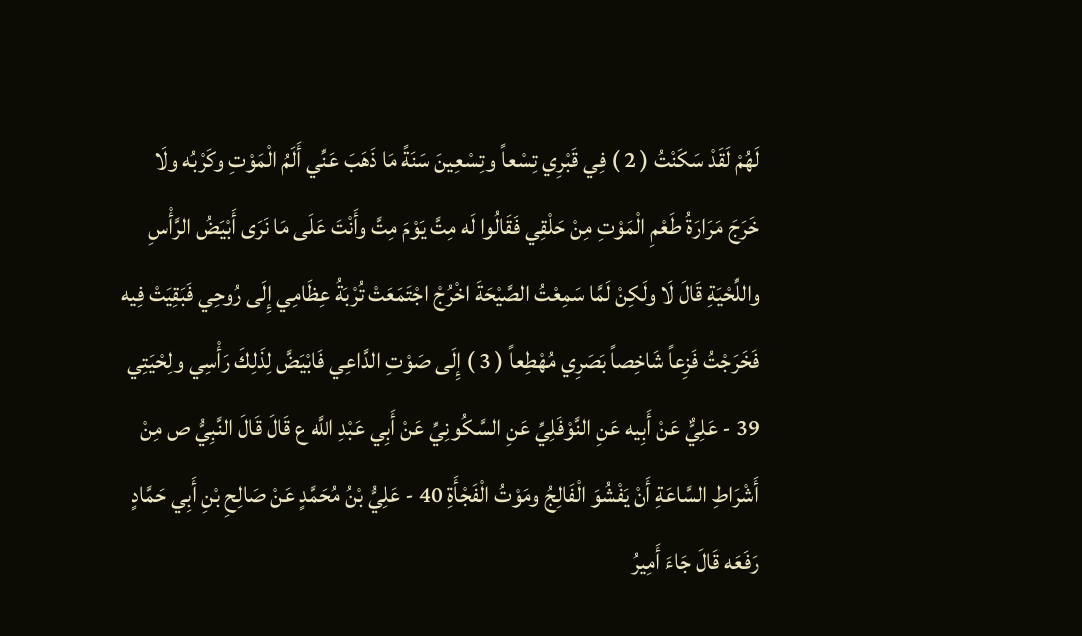لَهُمْ لَقَدْ سَكَنْتُ ( 2 ) فِي قَبْرِي تِسْعاً وتِسْعِينَ سَنَةً مَا ذَهَبَ عَنِّي أَلَمُ الْمَوْتِ وكَرْبُه ولَا خَرَجَ مَرَارَةُ طَعْمِ الْمَوْتِ مِنْ حَلْقِي فَقَالُوا لَه مِتَّ يَوْمَ مِتَّ وأَنْتَ عَلَى مَا نَرَى أَبْيَضُ الرَّأْسِ واللِّحْيَةِ قَالَ لَا ولَكِنْ لَمَّا سَمِعْتُ الصَّيْحَةَ اخْرُجْ اجْتَمَعَتْ تُرْبَةُ عِظَامِي إِلَى رُوحِي فَبَقِيَتْ فِيه فَخَرَجْتُ فَزِعاً شَاخِصاً بَصَرِي مُهْطِعاً ( 3 ) إِلَى صَوْتِ الدَّاعِي فَابْيَضَّ لِذَلِكَ رَأْسِي ولِحْيَتِي 39 - عَلِيٌّ عَنْ أَبِيه عَنِ النَّوْفَلِيِّ عَنِ السَّكُونِيِّ عَنْ أَبِي عَبْدِ اللَّه ع قَالَ قَالَ النَّبِيُّ ص مِنْ أَشْرَاطِ السَّاعَةِ أَنْ يَفْشُوَ الْفَالِجُ ومَوْتُ الْفَجْأَةِ 40 - عَلِيُّ بْنُ مُحَمَّدٍ عَنْ صَالِحِ بْنِ أَبِي حَمَّادٍ رَفَعَه قَالَ جَاءَ أَمِيرُ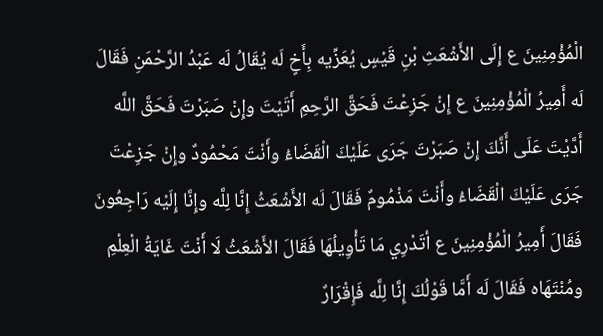الْمُؤْمِنِينَ ع إِلَى الأَشْعَثِ بْنِ قَيْسٍ يُعَزِّيه بِأَخٍ لَه يُقَالُ لَه عَبْدُ الرَّحْمَنِ فَقَالَ لَه أَمِيرُ الْمُؤْمِنِينَ ع إِنْ جَزِعْتَ فَحَقَّ الرَّحِمِ أَتَيْتَ وإِنْ صَبَرْتَ فَحَقَّ اللَّه أَدَّيْتَ عَلَى أَنَّكَ إِنْ صَبَرْتَ جَرَى عَلَيْكَ الْقَضَاءُ وأَنْتَ مَحْمُودٌ وإِنْ جَزِعْتَ جَرَى عَلَيْكَ الْقَضَاءُ وأَنْتَ مَذْمُومٌ فَقَالَ لَه الأَشْعَثُ إِنَّا لِلَّه وإِنَّا إِلَيْه رَاجِعُونَ فَقَالَ أَمِيرُ الْمُؤْمِنِينَ ع أتَدْرِي مَا تَأْوِيلُهَا فَقَالَ الأَشْعَثُ لَا أَنْتَ غَايَةُ الْعِلْمِ ومُنْتَهَاه فَقَالَ لَه أَمَّا قَوْلُكَ إِنَّا لِلَّه فَإِقْرَارٌ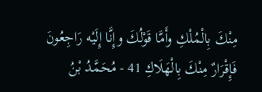مِنْكَ بِالْمُلْكِ وأَمَّا قَوْلُكَ وإِنَّا إِلَيْه رَاجِعُونَ فَإِقْرَارٌ مِنْكَ بِالْهَلَاكِ 41 - مُحَمَّدُ بْنُ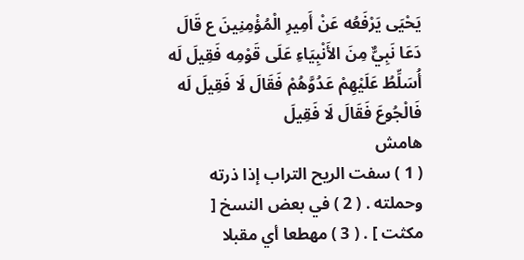يَحْيَى يَرْفَعُه عَنْ أَمِيرِ الْمُؤْمِنِينَ ع قَالَ دَعَا نَبِيٌّ مِنَ الأَنْبِيَاءِ عَلَى قَوْمِه فَقِيلَ لَه أُسَلِّطُ عَلَيْهِمْ عَدُوَّهُمْ فَقَالَ لَا فَقِيلَ لَه فَالْجُوعَ فَقَالَ لَا فَقِيلَ
هامش
( 1 ) سفت الريح التراب إذا ذرته وحملته . ( 2 ) في بعض النسخ [ مكثت ] . ( 3 ) مهطعا أي مقبلا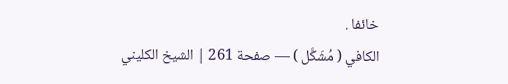خائفا .
الكافي ( مُشَكَّل ) — صفحة 261 | الشيخ الكليني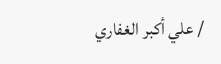/ علي أكبر الغفاري